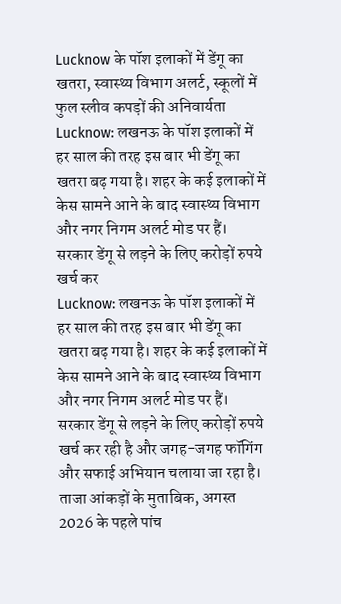Lucknow के पॉश इलाकों में डेंगू का खतरा, स्वास्थ्य विभाग अलर्ट, स्कूलों में फुल स्लीव कपड़ों की अनिवार्यता
Lucknow: लखनऊ के पॉश इलाकों में हर साल की तरह इस बार भी डेंगू का खतरा बढ़ गया है। शहर के कई इलाकों में केस सामने आने के बाद स्वास्थ्य विभाग और नगर निगम अलर्ट मोड पर हैं। सरकार डेंगू से लड़ने के लिए करोड़ों रुपये खर्च कर
Lucknow: लखनऊ के पॉश इलाकों में हर साल की तरह इस बार भी डेंगू का खतरा बढ़ गया है। शहर के कई इलाकों में केस सामने आने के बाद स्वास्थ्य विभाग और नगर निगम अलर्ट मोड पर हैं। सरकार डेंगू से लड़ने के लिए करोड़ों रुपये खर्च कर रही है और जगह-जगह फॉगिंग और सफाई अभियान चलाया जा रहा है।
ताजा आंकड़ों के मुताबिक, अगस्त 2026 के पहले पांच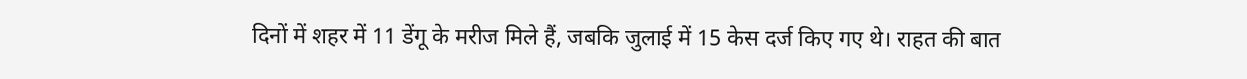दिनों में शहर में 11 डेंगू के मरीज मिले हैं, जबकि जुलाई में 15 केस दर्ज किए गए थे। राहत की बात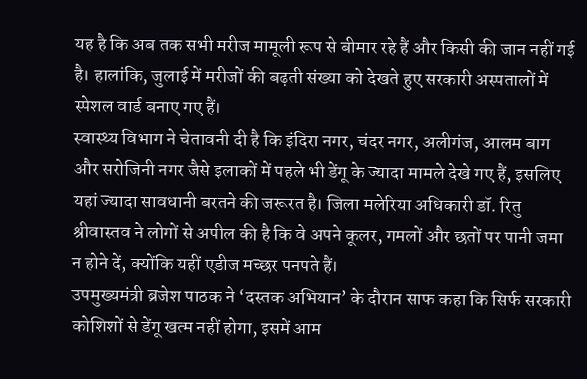यह है कि अब तक सभी मरीज मामूली रूप से बीमार रहे हैं और किसी की जान नहीं गई है। हालांकि, जुलाई में मरीजों की बढ़ती संख्या को देखते हुए सरकारी अस्पतालों में स्पेशल वार्ड बनाए गए हैं।
स्वास्थ्य विभाग ने चेतावनी दी है कि इंदिरा नगर, चंदर नगर, अलीगंज, आलम बाग और सरोजिनी नगर जैसे इलाकों में पहले भी डेंगू के ज्यादा मामले देखे गए हैं, इसलिए यहां ज्यादा सावधानी बरतने की जरूरत है। जिला मलेरिया अधिकारी डॉ. रितु श्रीवास्तव ने लोगों से अपील की है कि वे अपने कूलर, गमलों और छतों पर पानी जमा न होने दें, क्योंकि यहीं एडीज मच्छर पनपते हैं।
उपमुख्यमंत्री ब्रजेश पाठक ने ‘दस्तक अभियान’ के दौरान साफ कहा कि सिर्फ सरकारी कोशिशों से डेंगू खत्म नहीं होगा, इसमें आम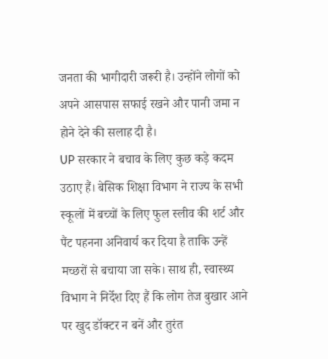जनता की भागीदारी जरूरी है। उन्होंने लोगों को अपने आसपास सफाई रखने और पानी जमा न होने देने की सलाह दी है।
UP सरकार ने बचाव के लिए कुछ कड़े कदम उठाए हैं। बेसिक शिक्षा विभाग ने राज्य के सभी स्कूलों में बच्चों के लिए फुल स्लीव की शर्ट और पैंट पहनना अनिवार्य कर दिया है ताकि उन्हें मच्छरों से बचाया जा सके। साथ ही, स्वास्थ्य विभाग ने निर्देश दिए हैं कि लोग तेज बुखार आने पर खुद डॉक्टर न बनें और तुरंत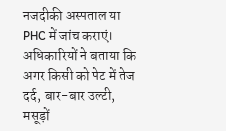नजदीकी अस्पताल या PHC में जांच कराएं।
अधिकारियों ने बताया कि अगर किसी को पेट में तेज दर्द, बार-बार उल्टी, मसूड़ों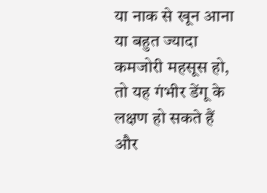या नाक से खून आना या बहुत ज्यादा कमजोरी महसूस हो, तो यह गंभीर डेंगू के लक्षण हो सकते हैं और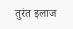तुरंत इलाज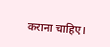कराना चाहिए।